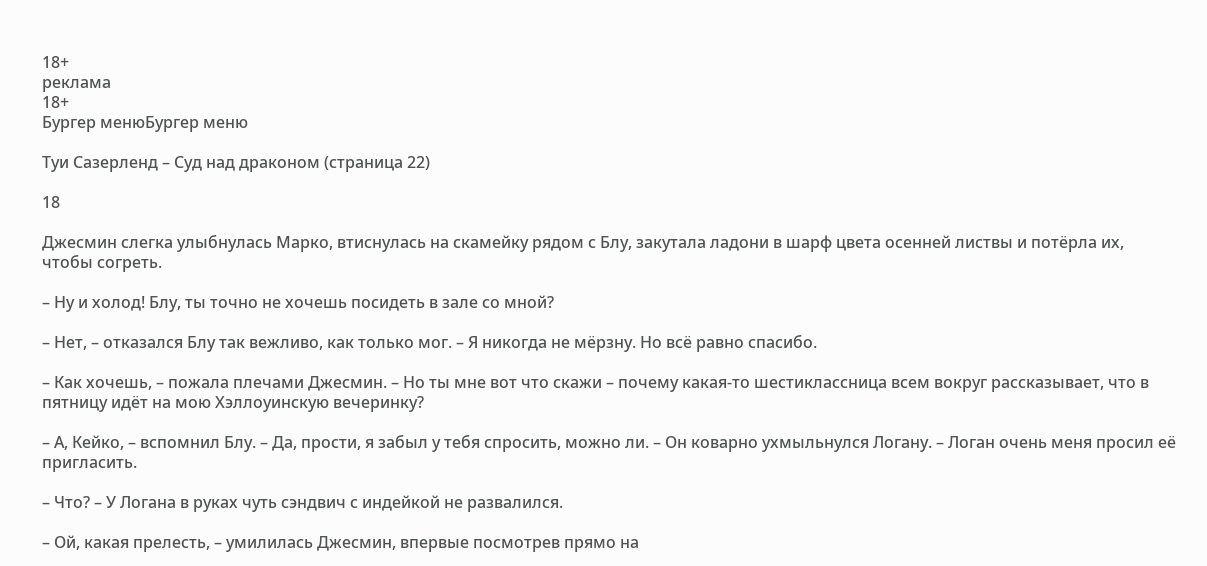18+
реклама
18+
Бургер менюБургер меню

Туи Сазерленд – Суд над драконом (страница 22)

18

Джесмин слегка улыбнулась Марко, втиснулась на скамейку рядом с Блу, закутала ладони в шарф цвета осенней листвы и потёрла их, чтобы согреть.

– Ну и холод! Блу, ты точно не хочешь посидеть в зале со мной?

– Нет, – отказался Блу так вежливо, как только мог. – Я никогда не мёрзну. Но всё равно спасибо.

– Как хочешь, – пожала плечами Джесмин. – Но ты мне вот что скажи – почему какая-то шестиклассница всем вокруг рассказывает, что в пятницу идёт на мою Хэллоуинскую вечеринку?

– А, Кейко, – вспомнил Блу. – Да, прости, я забыл у тебя спросить, можно ли. – Он коварно ухмыльнулся Логану. – Логан очень меня просил её пригласить.

– Что? – У Логана в руках чуть сэндвич с индейкой не развалился.

– Ой, какая прелесть, – умилилась Джесмин, впервые посмотрев прямо на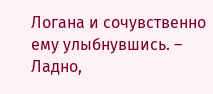Логана и сочувственно ему улыбнувшись. – Ладно,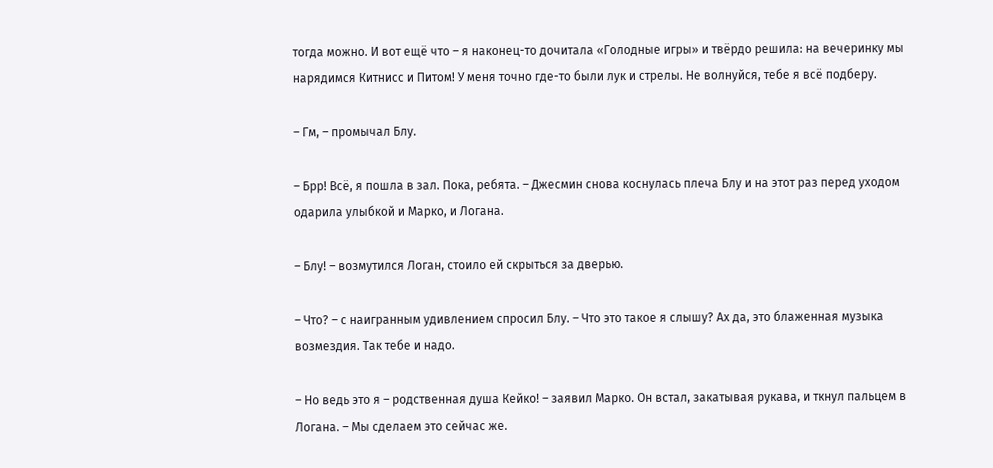тогда можно. И вот ещё что – я наконец-то дочитала «Голодные игры» и твёрдо решила: на вечеринку мы нарядимся Китнисс и Питом! У меня точно где-то были лук и стрелы. Не волнуйся, тебе я всё подберу.

– Гм, – промычал Блу.

– Брр! Всё, я пошла в зал. Пока, ребята. – Джесмин снова коснулась плеча Блу и на этот раз перед уходом одарила улыбкой и Марко, и Логана.

– Блу! – возмутился Логан, стоило ей скрыться за дверью.

– Что? – с наигранным удивлением спросил Блу. – Что это такое я слышу? Ах да, это блаженная музыка возмездия. Так тебе и надо.

– Но ведь это я – родственная душа Кейко! – заявил Марко. Он встал, закатывая рукава, и ткнул пальцем в Логана. – Мы сделаем это сейчас же.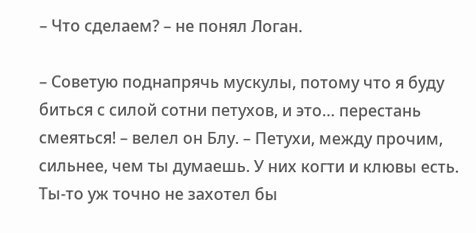– Что сделаем? – не понял Логан.

– Советую поднапрячь мускулы, потому что я буду биться с силой сотни петухов, и это… перестань смеяться! – велел он Блу. – Петухи, между прочим, сильнее, чем ты думаешь. У них когти и клювы есть. Ты-то уж точно не захотел бы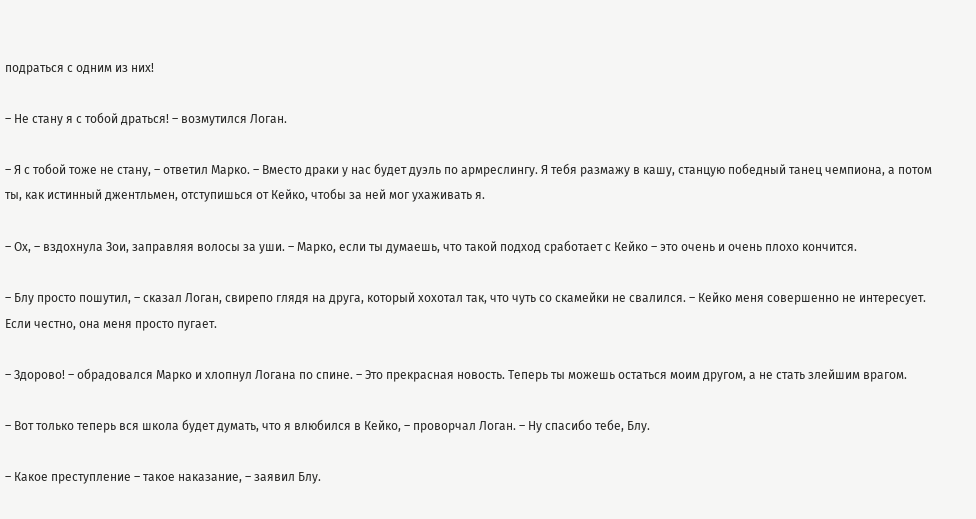подраться с одним из них!

– Не стану я с тобой драться! – возмутился Логан.

– Я с тобой тоже не стану, – ответил Марко. – Вместо драки у нас будет дуэль по армреслингу. Я тебя размажу в кашу, станцую победный танец чемпиона, а потом ты, как истинный джентльмен, отступишься от Кейко, чтобы за ней мог ухаживать я.

– Ох, – вздохнула Зои, заправляя волосы за уши. – Марко, если ты думаешь, что такой подход сработает с Кейко – это очень и очень плохо кончится.

– Блу просто пошутил, – сказал Логан, свирепо глядя на друга, который хохотал так, что чуть со скамейки не свалился. – Кейко меня совершенно не интересует. Если честно, она меня просто пугает.

– Здорово! – обрадовался Марко и хлопнул Логана по спине. – Это прекрасная новость. Теперь ты можешь остаться моим другом, а не стать злейшим врагом.

– Вот только теперь вся школа будет думать, что я влюбился в Кейко, – проворчал Логан. – Ну спасибо тебе, Блу.

– Какое преступление – такое наказание, – заявил Блу.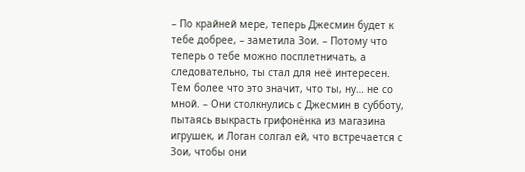– По крайней мере, теперь Джесмин будет к тебе добрее, – заметила Зои. – Потому что теперь о тебе можно посплетничать, а следовательно, ты стал для неё интересен. Тем более что это значит, что ты, ну… не со мной. – Они столкнулись с Джесмин в субботу, пытаясь выкрасть грифонёнка из магазина игрушек, и Логан солгал ей, что встречается с Зои, чтобы они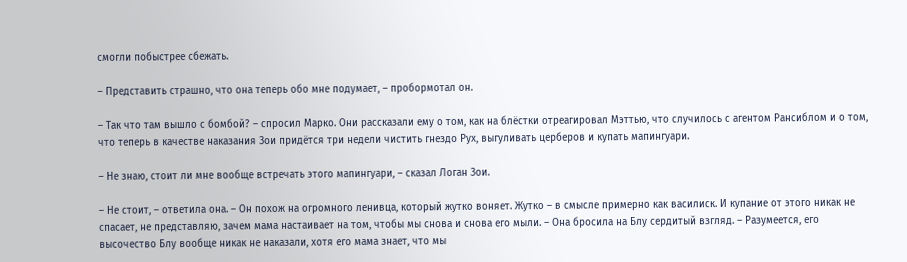смогли побыстрее сбежать.

– Представить страшно, что она теперь обо мне подумает, – пробормотал он.

– Так что там вышло с бомбой? – спросил Марко. Они рассказали ему о том, как на блёстки отреагировал Мэттью, что случилось с агентом Рансиблом и о том, что теперь в качестве наказания Зои придётся три недели чистить гнездо Рух, выгуливать церберов и купать мапингуари.

– Не знаю, стоит ли мне вообще встречать этого мапингуари, – сказал Логан Зои.

– Не стоит, – ответила она. – Он похож на огромного ленивца, который жутко воняет. Жутко – в смысле примерно как василиск. И купание от этого никак не спасает, не представляю, зачем мама настаивает на том, чтобы мы снова и снова его мыли. – Она бросила на Блу сердитый взгляд. – Разумеется, его высочество Блу вообще никак не наказали, хотя его мама знает, что мы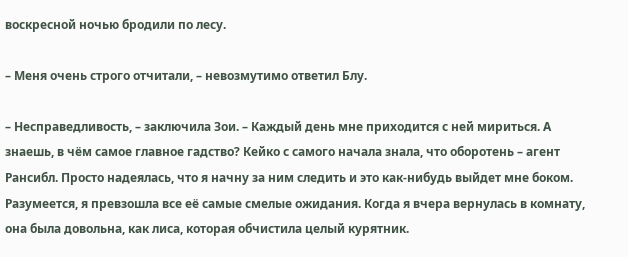воскресной ночью бродили по лесу.

– Меня очень строго отчитали, – невозмутимо ответил Блу.

– Несправедливость, – заключила Зои. – Каждый день мне приходится с ней мириться. А знаешь, в чём самое главное гадство? Кейко с самого начала знала, что оборотень – агент Рансибл. Просто надеялась, что я начну за ним следить и это как-нибудь выйдет мне боком. Разумеется, я превзошла все её самые смелые ожидания. Когда я вчера вернулась в комнату, она была довольна, как лиса, которая обчистила целый курятник.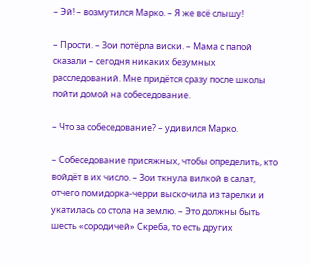– Эй! – возмутился Марко. – Я же всё слышу!

– Прости. – Зои потёрла виски. – Мама с папой сказали – сегодня никаких безумных расследований. Мне придётся сразу после школы пойти домой на собеседование.

– Что за собеседование? – удивился Марко.

– Собеседование присяжных, чтобы определить, кто войдёт в их число. – Зои ткнула вилкой в салат, отчего помидорка-черри выскочила из тарелки и укатилась со стола на землю. – Это должны быть шесть «сородичей» Скреба, то есть других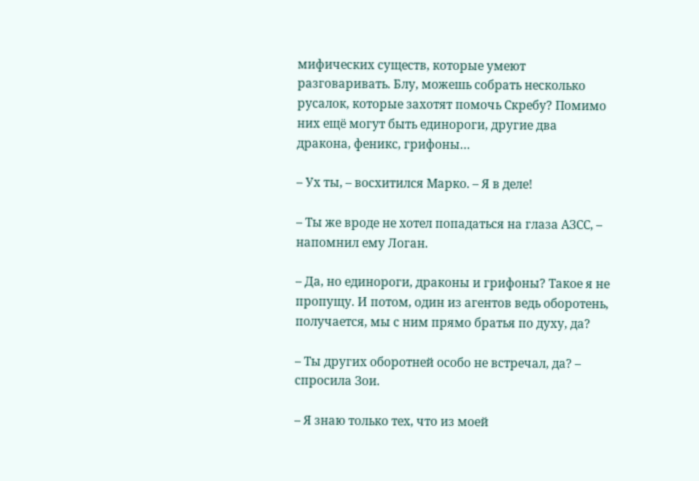мифических существ, которые умеют разговаривать. Блу, можешь собрать несколько русалок, которые захотят помочь Скребу? Помимо них ещё могут быть единороги, другие два дракона, феникс, грифоны…

– Ух ты, – восхитился Марко. – Я в деле!

– Ты же вроде не хотел попадаться на глаза АЗСС, – напомнил ему Логан.

– Да, но единороги, драконы и грифоны? Такое я не пропущу. И потом, один из агентов ведь оборотень, получается, мы с ним прямо братья по духу, да?

– Ты других оборотней особо не встречал, да? – спросила Зои.

– Я знаю только тех, что из моей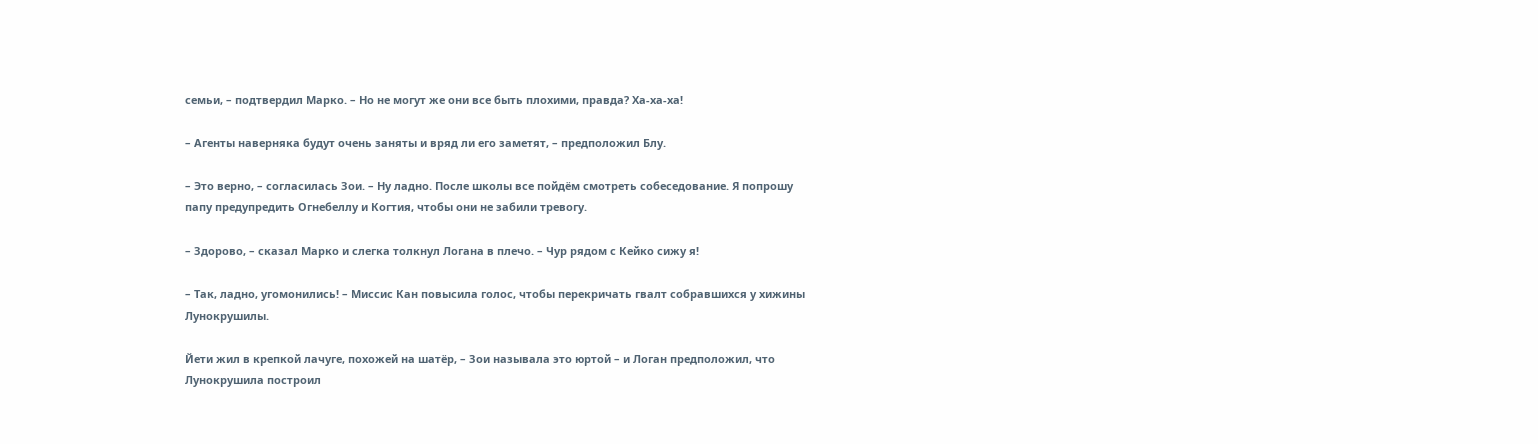семьи, – подтвердил Марко. – Но не могут же они все быть плохими, правда? Ха-ха-ха!

– Агенты наверняка будут очень заняты и вряд ли его заметят, – предположил Блу.

– Это верно, – согласилась Зои. – Ну ладно. После школы все пойдём смотреть собеседование. Я попрошу папу предупредить Огнебеллу и Когтия, чтобы они не забили тревогу.

– Здорово, – сказал Марко и слегка толкнул Логана в плечо. – Чур рядом с Кейко сижу я!

– Так, ладно, угомонились! – Миссис Кан повысила голос, чтобы перекричать гвалт собравшихся у хижины Лунокрушилы.

Йети жил в крепкой лачуге, похожей на шатёр, – Зои называла это юртой – и Логан предположил, что Лунокрушила построил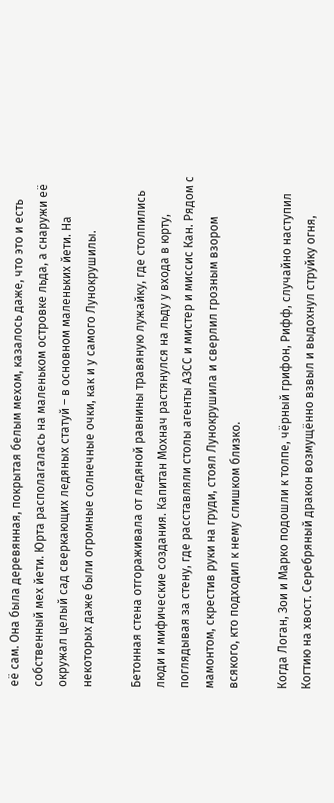её сам. Она была деревянная, покрытая белым мехом, казалось даже, что это и есть собственный мех йети. Юрта располагалась на маленьком островке льда, а снаружи её окружал целый сад сверкающих ледяных статуй – в основном маленьких йети. На некоторых даже были огромные солнечные очки, как и у самого Лунокрушилы.

Бетонная стена отгораживала от ледяной равнины травяную лужайку, где столпились люди и мифические создания. Капитан Мохнач растянулся на льду у входа в юрту, поглядывая за стену, где расставляли столы агенты АЗСС и мистер и миссис Кан. Рядом с мамонтом, скрестив руки на груди, стоял Лунокрушила и сверлил грозным взором всякого, кто подходил к нему слишком близко.

Когда Логан, Зои и Марко подошли к толпе, чёрный грифон, Рифф, случайно наступил Когтию на хвост. Серебряный дракон возмущённо взвыл и выдохнул струйку огня,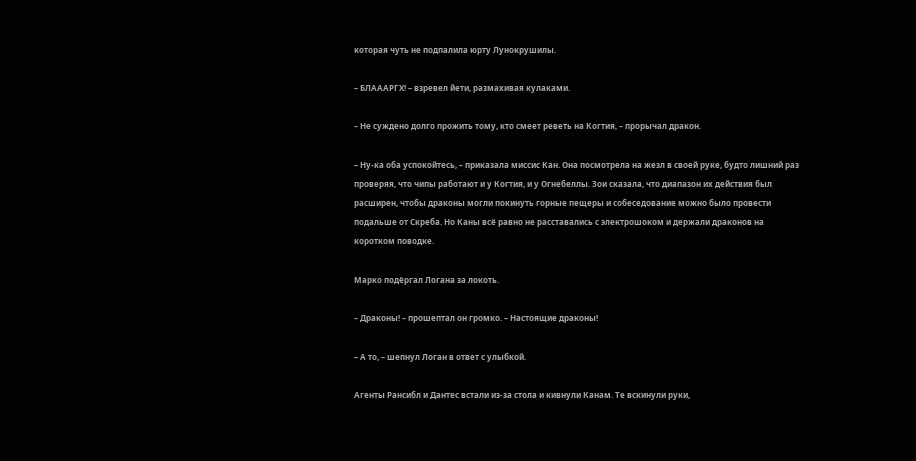которая чуть не подпалила юрту Лунокрушилы.

– БЛАААРГХ! – взревел йети, размахивая кулаками.

– Не суждено долго прожить тому, кто смеет реветь на Когтия, – прорычал дракон.

– Ну-ка оба успокойтесь, – приказала миссис Кан. Она посмотрела на жезл в своей руке, будто лишний раз проверяя, что чипы работают и у Когтия, и у Огнебеллы. Зои сказала, что диапазон их действия был расширен, чтобы драконы могли покинуть горные пещеры и собеседование можно было провести подальше от Скреба. Но Каны всё равно не расставались с электрошоком и держали драконов на коротком поводке.

Марко подёргал Логана за локоть.

– Драконы! – прошептал он громко. – Настоящие драконы!

– А то, – шепнул Логан в ответ с улыбкой.

Агенты Рансибл и Дантес встали из-за стола и кивнули Канам. Те вскинули руки,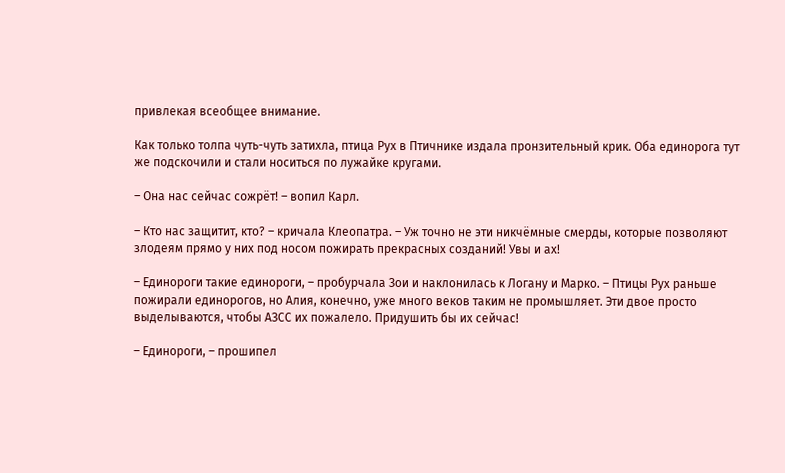привлекая всеобщее внимание.

Как только толпа чуть-чуть затихла, птица Рух в Птичнике издала пронзительный крик. Оба единорога тут же подскочили и стали носиться по лужайке кругами.

– Она нас сейчас сожрёт! – вопил Карл.

– Кто нас защитит, кто? – кричала Клеопатра. – Уж точно не эти никчёмные смерды, которые позволяют злодеям прямо у них под носом пожирать прекрасных созданий! Увы и ах!

– Единороги такие единороги, – пробурчала Зои и наклонилась к Логану и Марко. – Птицы Рух раньше пожирали единорогов, но Алия, конечно, уже много веков таким не промышляет. Эти двое просто выделываются, чтобы АЗСС их пожалело. Придушить бы их сейчас!

– Единороги, – прошипел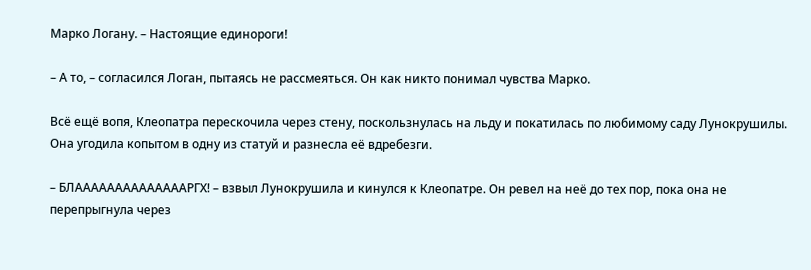Марко Логану. – Настоящие единороги!

– А то, – согласился Логан, пытаясь не рассмеяться. Он как никто понимал чувства Марко.

Всё ещё вопя, Клеопатра перескочила через стену, поскользнулась на льду и покатилась по любимому саду Лунокрушилы. Она угодила копытом в одну из статуй и разнесла её вдребезги.

– БЛААААААААААААААРГХ! – взвыл Лунокрушила и кинулся к Клеопатре. Он ревел на неё до тех пор, пока она не перепрыгнула через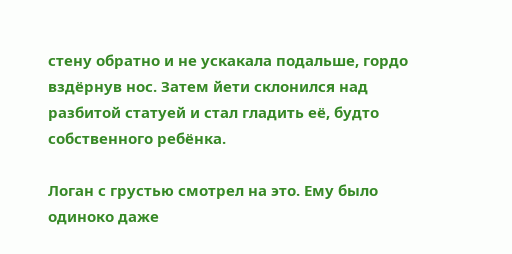стену обратно и не ускакала подальше, гордо вздёрнув нос. Затем йети склонился над разбитой статуей и стал гладить её, будто собственного ребёнка.

Логан с грустью смотрел на это. Ему было одиноко даже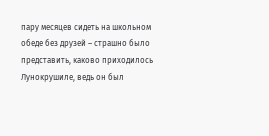пару месяцев сидеть на школьном обеде без друзей – страшно было представить, каково приходилось Лунокрушиле, ведь он был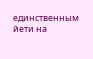единственным йети на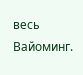весь Вайоминг.